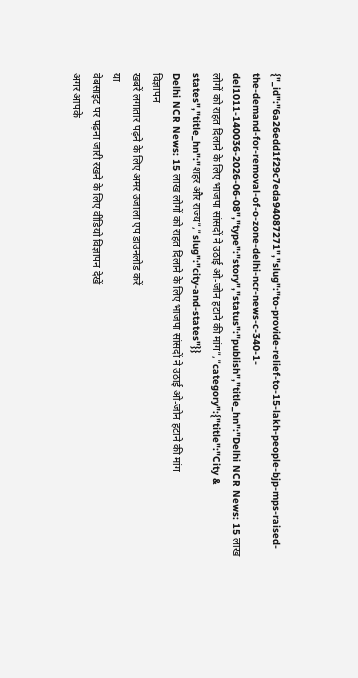{"_id":"6a26edd1f29c7eda94087271","slug":"to-provide-relief-to-15-lakh-people-bjp-mps-raised-the-demand-for-removal-of-o-zone-delhi-ncr-news-c-340-1-del1011-140036-2026-06-08","type":"story","status":"publish","title_hn":"Delhi NCR News: 15 लाख लोगों को राहत दिलाने के लिए भाजपा सांसदों ने उठाई ओ-जोन हटाने की मांग","category":{"title":"City & states","title_hn":"शहर और राज्य","slug":"city-and-states"}}
Delhi NCR News: 15 लाख लोगों को राहत दिलाने के लिए भाजपा सांसदों ने उठाई ओ-जोन हटाने की मांग
विज्ञापन
खबरें लगातार पढ़ने के लिए अमर उजाला एप डाउनलोड करें
या
वेबसाइट पर पढ़ना जारी रखने के लिए वीडियो विज्ञापन देखें
अगर आपके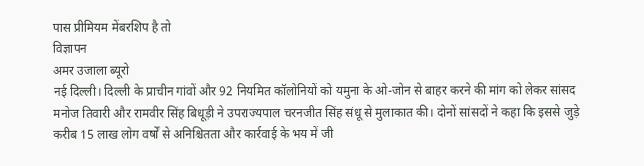पास प्रीमियम मेंबरशिप है तो
विज्ञापन
अमर उजाला ब्यूरो
नई दिल्ली। दिल्ली के प्राचीन गांवों और 92 नियमित कॉलोनियों को यमुना के ओ-जोन से बाहर करने की मांग को लेकर सांसद मनोज तिवारी और रामवीर सिंह बिधूड़ी ने उपराज्यपाल चरनजीत सिंह संधू से मुलाकात की। दोनों सांसदों ने कहा कि इससे जुड़े करीब 15 लाख लोग वर्षों से अनिश्चितता और कार्रवाई के भय में जी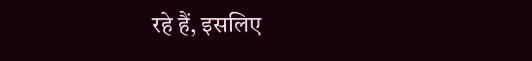रहे हैं, इसलिए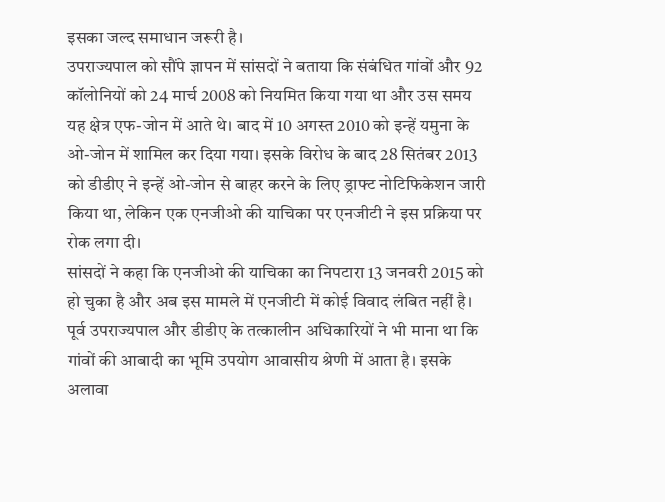इसका जल्द समाधान जरूरी है।
उपराज्यपाल को सौंपे ज्ञापन में सांसदों ने बताया कि संबंधित गांवों और 92 कॉलोनियों को 24 मार्च 2008 को नियमित किया गया था और उस समय यह क्षेत्र एफ-जोन में आते थे। बाद में 10 अगस्त 2010 को इन्हें यमुना के ओ-जोन में शामिल कर दिया गया। इसके विरोध के बाद 28 सितंबर 2013 को डीडीए ने इन्हें ओ-जोन से बाहर करने के लिए ड्राफ्ट नोटिफिकेशन जारी किया था, लेकिन एक एनजीओ की याचिका पर एनजीटी ने इस प्रक्रिया पर रोक लगा दी।
सांसदों ने कहा कि एनजीओ की याचिका का निपटारा 13 जनवरी 2015 को हो चुका है और अब इस मामले में एनजीटी में कोई विवाद लंबित नहीं है। पूर्व उपराज्यपाल और डीडीए के तत्कालीन अधिकारियों ने भी माना था कि गांवों की आबादी का भूमि उपयोग आवासीय श्रेणी में आता है। इसके अलावा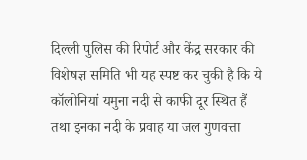दिल्ली पुलिस की रिपोर्ट और केंद्र सरकार की विशेषज्ञ समिति भी यह स्पष्ट कर चुकी है कि ये कॉलोनियां यमुना नदी से काफी दूर स्थित हैं तथा इनका नदी के प्रवाह या जल गुणवत्ता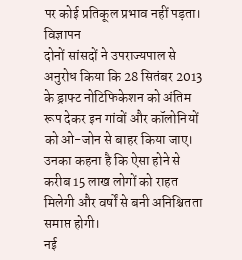पर कोई प्रतिकूल प्रभाव नहीं पड़ता।
विज्ञापन
दोनों सांसदों ने उपराज्यपाल से अनुरोध किया कि 28 सितंबर 2013 के ड्राफ्ट नोटिफिकेशन को अंतिम रूप देकर इन गांवों और कॉलोनियों को ओ-जोन से बाहर किया जाए। उनका कहना है कि ऐसा होने से करीब 15 लाख लोगों को राहत मिलेगी और वर्षों से बनी अनिश्चितता समाप्त होगी।
नई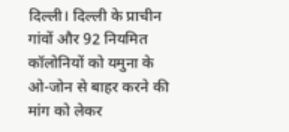दिल्ली। दिल्ली के प्राचीन गांवों और 92 नियमित कॉलोनियों को यमुना के ओ-जोन से बाहर करने की मांग को लेकर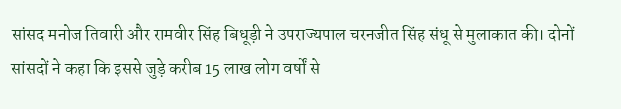सांसद मनोज तिवारी और रामवीर सिंह बिधूड़ी ने उपराज्यपाल चरनजीत सिंह संधू से मुलाकात की। दोनों सांसदों ने कहा कि इससे जुड़े करीब 15 लाख लोग वर्षों से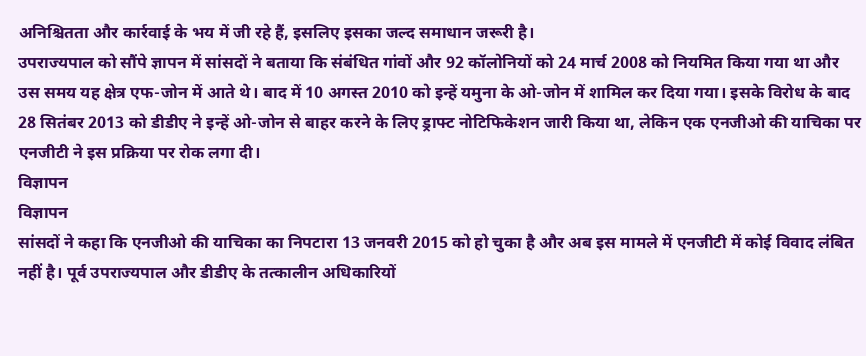अनिश्चितता और कार्रवाई के भय में जी रहे हैं, इसलिए इसका जल्द समाधान जरूरी है।
उपराज्यपाल को सौंपे ज्ञापन में सांसदों ने बताया कि संबंधित गांवों और 92 कॉलोनियों को 24 मार्च 2008 को नियमित किया गया था और उस समय यह क्षेत्र एफ-जोन में आते थे। बाद में 10 अगस्त 2010 को इन्हें यमुना के ओ-जोन में शामिल कर दिया गया। इसके विरोध के बाद 28 सितंबर 2013 को डीडीए ने इन्हें ओ-जोन से बाहर करने के लिए ड्राफ्ट नोटिफिकेशन जारी किया था, लेकिन एक एनजीओ की याचिका पर एनजीटी ने इस प्रक्रिया पर रोक लगा दी।
विज्ञापन
विज्ञापन
सांसदों ने कहा कि एनजीओ की याचिका का निपटारा 13 जनवरी 2015 को हो चुका है और अब इस मामले में एनजीटी में कोई विवाद लंबित नहीं है। पूर्व उपराज्यपाल और डीडीए के तत्कालीन अधिकारियों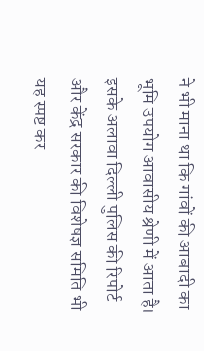ने भी माना था कि गांवों की आबादी का भूमि उपयोग आवासीय श्रेणी में आता है। इसके अलावा दिल्ली पुलिस की रिपोर्ट और केंद्र सरकार की विशेषज्ञ समिति भी यह स्पष्ट कर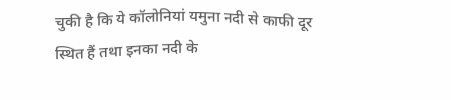चुकी है कि ये कॉलोनियां यमुना नदी से काफी दूर स्थित हैं तथा इनका नदी के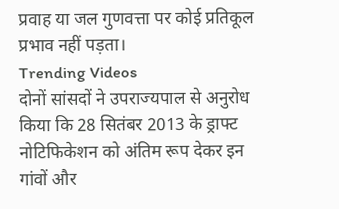प्रवाह या जल गुणवत्ता पर कोई प्रतिकूल प्रभाव नहीं पड़ता।
Trending Videos
दोनों सांसदों ने उपराज्यपाल से अनुरोध किया कि 28 सितंबर 2013 के ड्राफ्ट नोटिफिकेशन को अंतिम रूप देकर इन गांवों और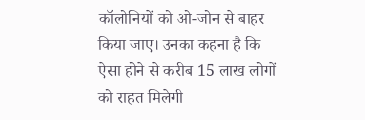कॉलोनियों को ओ-जोन से बाहर किया जाए। उनका कहना है कि ऐसा होने से करीब 15 लाख लोगों को राहत मिलेगी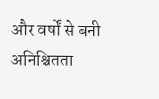और वर्षों से बनी अनिश्चितता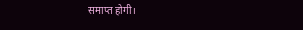समाप्त होगी।